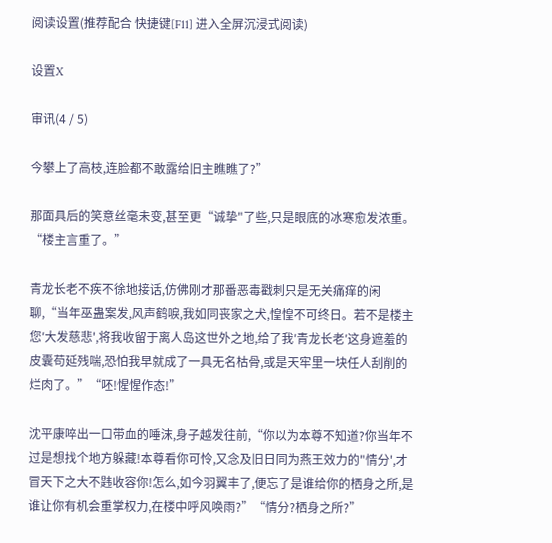阅读设置(推荐配合 快捷键[F11] 进入全屏沉浸式阅读)

设置X

审讯(4 / 5)

今攀上了高枝,连脸都不敢露给旧主瞧瞧了?”

那面具后的笑意丝毫未变,甚至更“诚挚"了些,只是眼底的冰寒愈发浓重。“楼主言重了。”

青龙长老不疾不徐地接话,仿佛刚才那番恶毒戳刺只是无关痛痒的闲聊,“当年巫蛊案发,风声鹤唳,我如同丧家之犬,惶惶不可终日。若不是楼主您′大发慈悲',将我收留于离人岛这世外之地,给了我′青龙长老′这身遮羞的皮囊苟延残喘,恐怕我早就成了一具无名枯骨,或是天牢里一块任人刮削的烂肉了。”“呸!惺惺作态!”

沈平康啐出一口带血的唾沫,身子越发往前,“你以为本尊不知道?你当年不过是想找个地方躲藏!本尊看你可怜,又念及旧日同为燕王效力的"情分',才冒天下之大不韪收容你!怎么,如今羽翼丰了,便忘了是谁给你的栖身之所,是谁让你有机会重掌权力,在楼中呼风唤雨?”“情分?栖身之所?”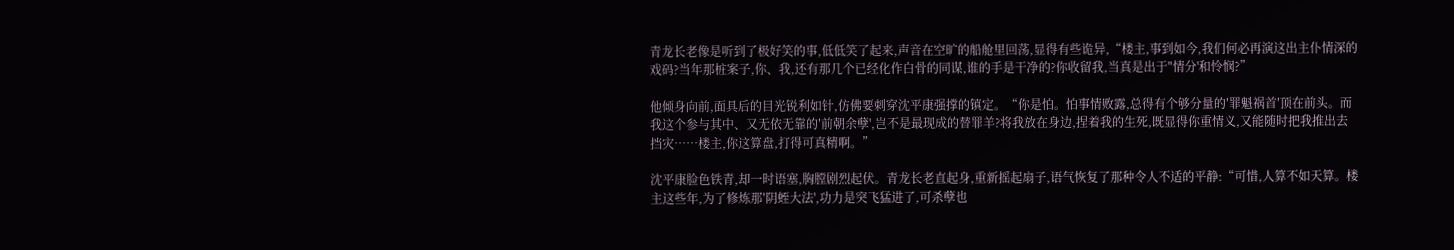青龙长老像是听到了极好笑的事,低低笑了起来,声音在空旷的船舱里回荡,显得有些诡异,“楼主,事到如今,我们何必再演这出主仆情深的戏码?当年那桩案子,你、我,还有那几个已经化作白骨的同谋,谁的手是干净的?你收留我,当真是出于"情分'和怜悯?”

他倾身向前,面具后的目光锐利如针,仿佛要刺穿沈平康强撑的镇定。“你是怕。怕事情败露,总得有个够分量的′罪魁祸首′顶在前头。而我这个参与其中、又无依无靠的′前朝余孽',岂不是最现成的替罪羊?将我放在身边,捏着我的生死,既显得你重情义,又能随时把我推出去挡灾……楼主,你这算盘,打得可真精啊。”

沈平康脸色铁青,却一时语塞,胸膛剧烈起伏。青龙长老直起身,重新摇起扇子,语气恢复了那种令人不适的平静:“可惜,人算不如天算。楼主这些年,为了修炼那′阴蛭大法',功力是突飞猛进了,可杀孽也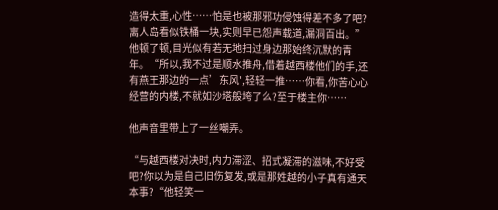造得太重,心性……怕是也被那邪功侵蚀得差不多了吧?离人岛看似铁桶一块,实则早已怨声载道,漏洞百出。”他顿了顿,目光似有若无地扫过身边那始终沉默的青年。“所以,我不过是顺水推舟,借着越西楼他们的手,还有燕王那边的一点’东风',轻轻一推……你看,你苦心心经营的内楼,不就如沙塔般垮了么?至于楼主你……

他声音里带上了一丝嘲弄。

“与越西楼对决时,内力滞涩、招式凝滞的滋味,不好受吧?你以为是自己旧伤复发,或是那姓越的小子真有通天本事?“他轻笑一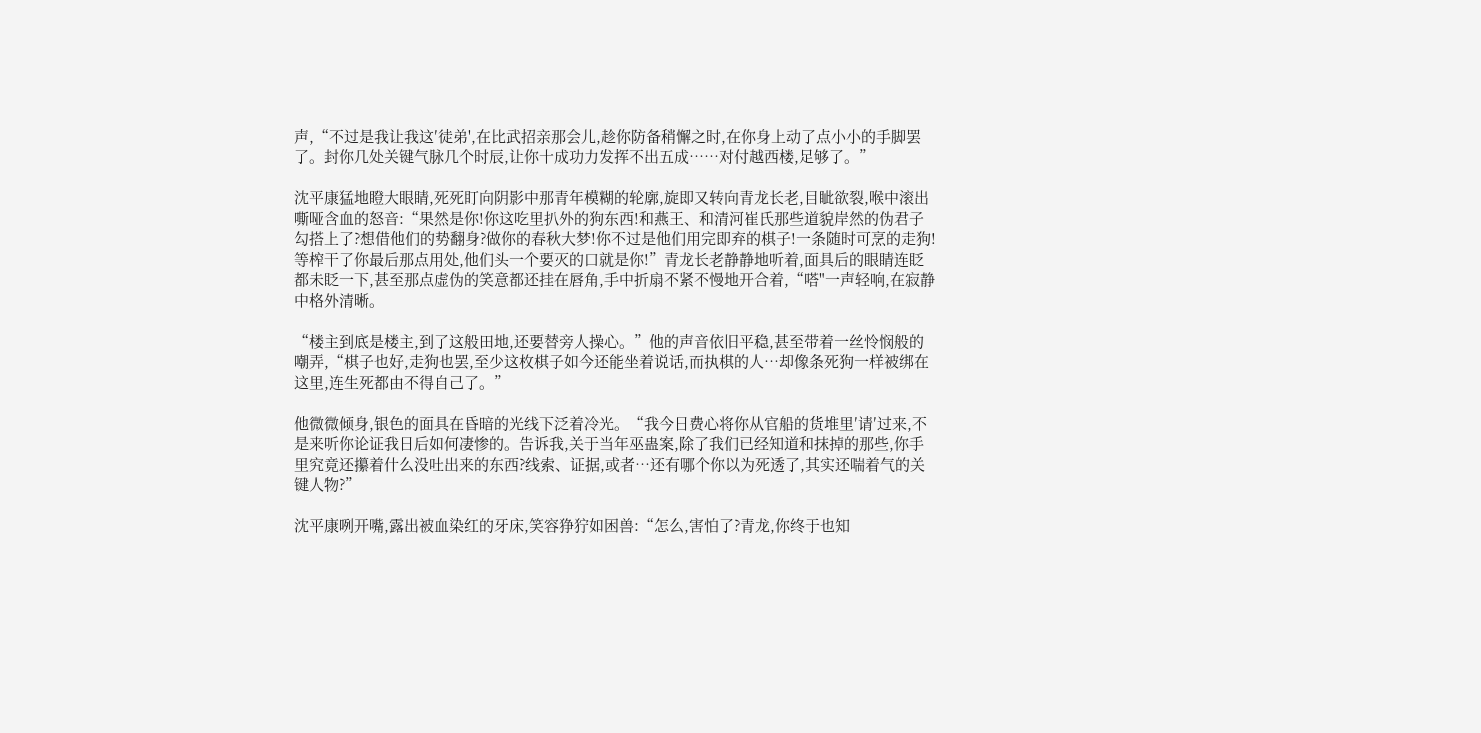声,“不过是我让我这′徒弟',在比武招亲那会儿,趁你防备稍懈之时,在你身上动了点小小的手脚罢了。封你几处关键气脉几个时辰,让你十成功力发挥不出五成……对付越西楼,足够了。”

沈平康猛地瞪大眼睛,死死盯向阴影中那青年模糊的轮廓,旋即又转向青龙长老,目眦欲裂,喉中滚出嘶哑含血的怒音:“果然是你!你这吃里扒外的狗东西!和燕王、和清河崔氏那些道貌岸然的伪君子勾搭上了?想借他们的势翻身?做你的春秋大梦!你不过是他们用完即弃的棋子!一条随时可烹的走狗!等榨干了你最后那点用处,他们头一个要灭的口就是你!”青龙长老静静地听着,面具后的眼睛连眨都未眨一下,甚至那点虚伪的笑意都还挂在唇角,手中折扇不紧不慢地开合着,“嗒"一声轻响,在寂静中格外清晰。

“楼主到底是楼主,到了这般田地,还要替旁人操心。”他的声音依旧平稳,甚至带着一丝怜悯般的嘲弄,“棋子也好,走狗也罢,至少这枚棋子如今还能坐着说话,而执棋的人…却像条死狗一样被绑在这里,连生死都由不得自己了。”

他微微倾身,银色的面具在昏暗的光线下泛着冷光。“我今日费心将你从官船的货堆里′请′过来,不是来听你论证我日后如何凄惨的。告诉我,关于当年巫蛊案,除了我们已经知道和抹掉的那些,你手里究竟还攥着什么没吐出来的东西?线索、证据,或者…还有哪个你以为死透了,其实还喘着气的关键人物?”

沈平康咧开嘴,露出被血染红的牙床,笑容狰狞如困兽:“怎么,害怕了?青龙,你终于也知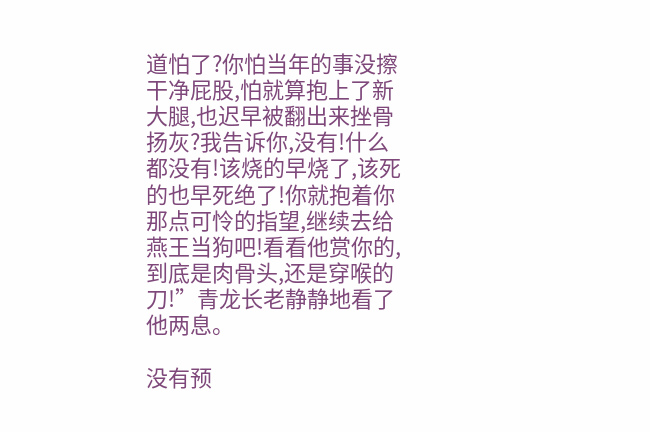道怕了?你怕当年的事没擦干净屁股,怕就算抱上了新大腿,也迟早被翻出来挫骨扬灰?我告诉你,没有!什么都没有!该烧的早烧了,该死的也早死绝了!你就抱着你那点可怜的指望,继续去给燕王当狗吧!看看他赏你的,到底是肉骨头,还是穿喉的刀!”青龙长老静静地看了他两息。

没有预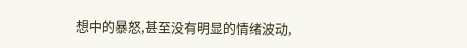想中的暴怒,甚至没有明显的情绪波动,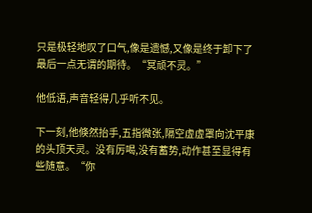只是极轻地叹了口气,像是遗憾,又像是终于卸下了最后一点无谓的期待。“冥顽不灵。”

他低语,声音轻得几乎听不见。

下一刻,他倏然抬手,五指微张,隔空虚虚罩向沈平康的头顶天灵。没有厉喝,没有蓄势,动作甚至显得有些随意。“你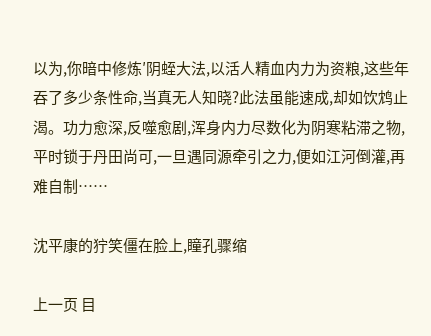以为,你暗中修炼′阴蛭大法,以活人精血内力为资粮,这些年吞了多少条性命,当真无人知晓?此法虽能速成,却如饮鸩止渴。功力愈深,反噬愈剧,浑身内力尽数化为阴寒粘滞之物,平时锁于丹田尚可,一旦遇同源牵引之力,便如江河倒灌,再难自制……

沈平康的狞笑僵在脸上,瞳孔骤缩

上一页 目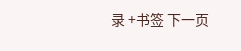录 +书签 下一页